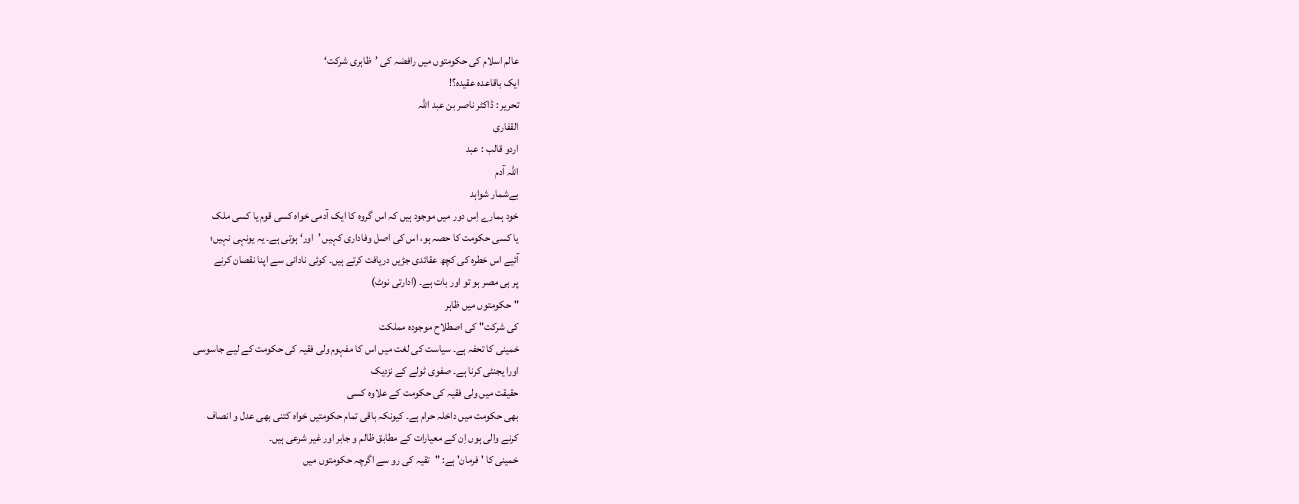عالم اسلام کی حکومتوں میں رافضہ کی ’ظاہری شرکت‘
ایک باقاعدہ عقیدہ؟!
تحریر : ڈاکٹر ناصر بن عبد اللہ
القفاری
اردو قالب : عبد
اللہ آدم
بےشمار شواہد
خود ہمارے اِس دور میں موجود ہیں کہ اس گروہ کا ایک آدمی خواہ کسی قوم یا کسی ملک
یا کسی حکومت کا حصہ ہو، اس کی اصل وفاداری کہیں ’اور‘ ہوتی ہے۔ یہ یونہی نہیں؛
آئیے اس خطرہ کی کچھ عقائدی جڑیں دریافت کرتے ہیں۔ کوئی نادانی سے اپنا نقصان کرنے
پر ہی مصر ہو تو اور بات ہے۔ (ادارتی نوٹ)
"حکومتوں میں ظاہر
کی شرکت" کی اصطلاح موجودہ مملکت
خمینی کا تحفہ ہے۔ سیاست کی لغت میں اس کا مفہوم ولی فقیہ کی حکومت کے لیے جاسوسی
اورا یجنٹی کرنا ہے۔ صفوی ٹولے کے نزدیک
حقیقت میں ولی فقیہ کی حکومت کے علاوہ کسی
بھی حکومت میں داخلہ حرام ہے۔ کیونکہ باقی تمام حکومتیں خواہ کتنی بھی عدل و انصاف
کرنے والی ہوں اِن کے معیارات کے مطابق ظالم و جابر اور غیر شرعی ہیں۔
خمینی کا 'فرمان' ہے: "تقیہ کی رو سے اگرچہ حکومتوں میں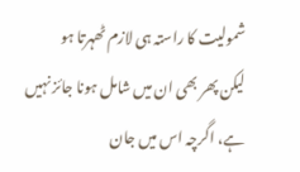شمولیت کا راستہ ہی لازم ٹھہرتا ہو
لیکن پھر بھی ان میں شامل ہونا جائز نہیں ہے، اگرچہ اس میں جان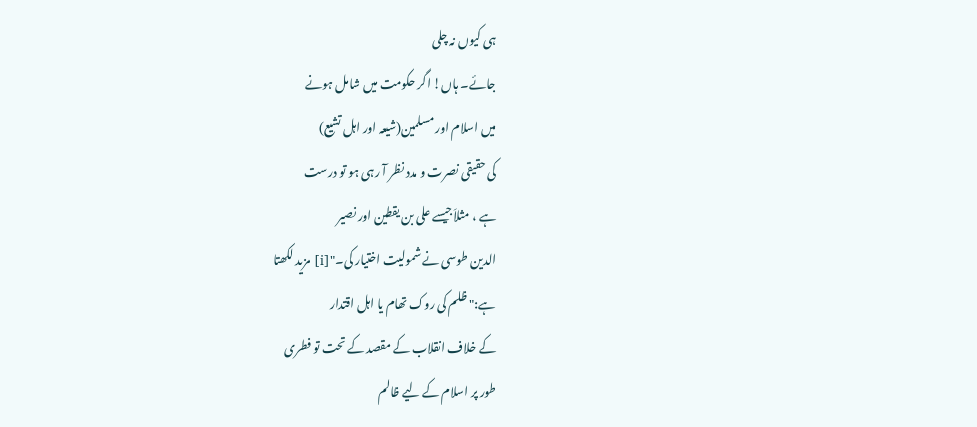ہی کیوں نہ چلی
جائے۔ ہاں! اگر حکومت میں شامل ہونے
میں اسلام اور مسلمین(شیعہ اور اہل تشیع)
کی حقیقی نصرت و مدد نظر آ رہی ہو تو درست
ہے ، مثلاَجیسے علی بن یقطین اور نصیر
الدین طوسی نے شمولیت اختیار کی۔"[i] مزید لکھتا
ہے:" ظلم کی روک تھام یا اہل اقتدار
کے خلاف انقلاب کے مقصد کے تحت تو فطری
طور پر اسلام کے لیے ظالم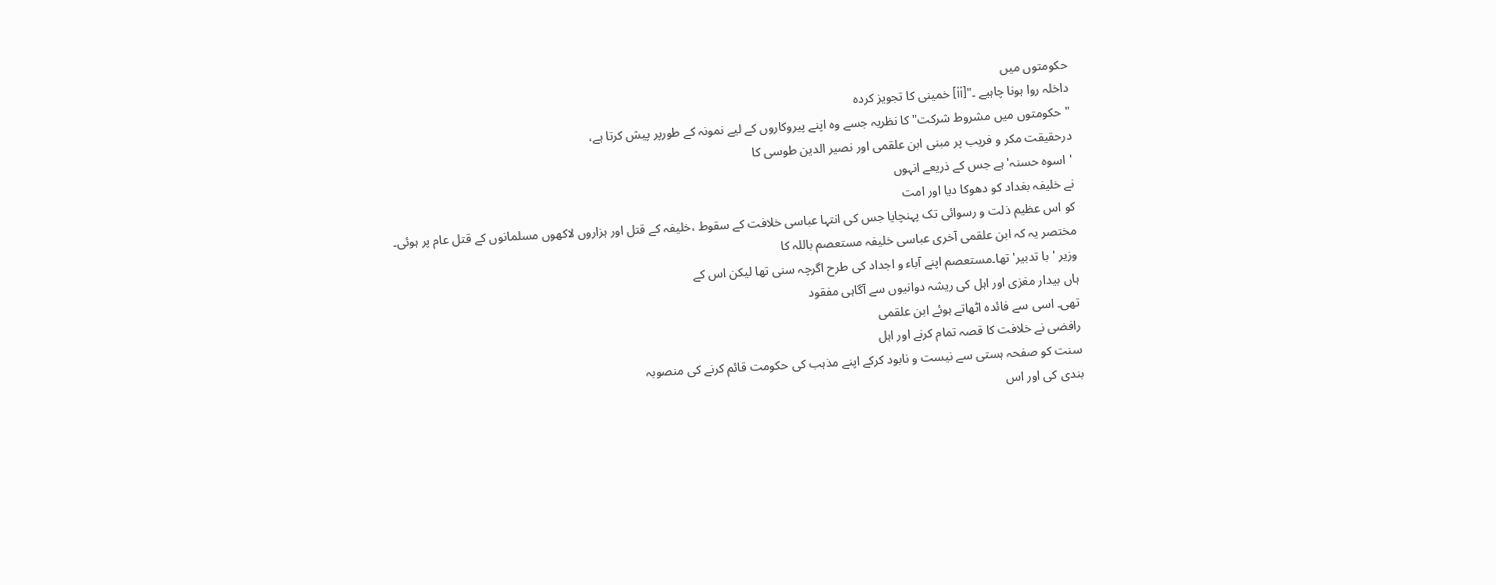حکومتوں میں
داخلہ روا ہونا چاہیے ۔"[ii] خمینی کا تجویز کردہ
" حکومتوں میں مشروط شرکت" کا نظریہ جسے وہ اپنے پیروکاروں کے لیے نمونہ کے طورپر پیش کرتا ہے،
درحقیقت مکر و فریب پر مبنی ابن علقمی اور نصیر الدین طوسی کا
'اسوہ حسنہ' ہے جس کے ذریعے انہوں
نے خلیفہ بغداد کو دھوکا دیا اور امت
کو اس عظیم ذلت و رسوائی تک پہنچایا جس کی انتہا عباسی خلافت کے سقوط ،خلیفہ کے قتل اور ہزاروں لاکھوں مسلمانوں کے قتل عام پر ہوئی۔
مختصر یہ کہ ابن علقمی آخری عباسی خلیفہ مستعصم باللہ کا
وزیر 'با تدبیر' تھا۔مستعصم اپنے آباء و اجداد کی طرح اگرچہ سنی تھا لیکن اس کے
ہاں بیدار مغزی اور اہل کی ریشہ دوانیوں سے آگاہی مفقود
تھی۔ اسی سے فائدہ اٹھاتے ہوئے ابن علقمی
رافضی نے خلافت کا قصہ تمام کرنے اور اہل
سنت کو صفحہ ہستی سے نیست و نابود کرکے اپنے مذہب کی حکومت قائم کرنے کی منصوبہ
بندی کی اور اس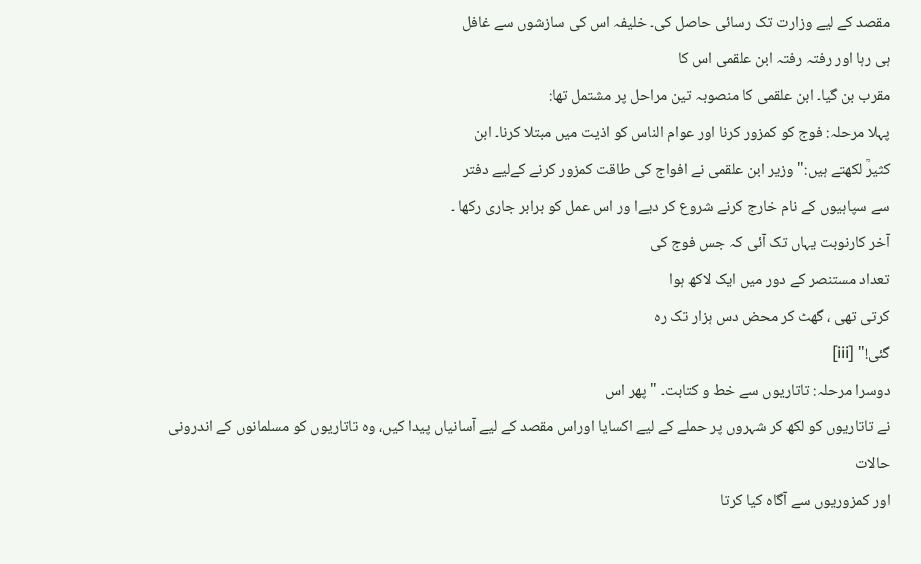مقصد کے لیے وزارت تک رسائی حاصل کی۔ خلیفہ اس کی سازشوں سے غافل
ہی رہا اور رفتہ رفتہ ابن علقمی اس کا
مقرب بن گیا۔ ابن علقمی کا منصوبہ تین مراحل پر مشتمل تھا:
پہلا مرحلہ: فوج کو کمزور کرنا اور عوام الناس کو اذیت میں مبتلا کرنا۔ ابن
کثیرؒ لکھتے ہیں:" وزیر ابن علقمی نے افواج کی طاقت کمزور کرنے کےلیے دفتر
سے سپاہیوں کے نام خارج کرنے شروع کر دیےا ور اس عمل کو برابر جاری رکھا ۔
آخر کارنوبت یہاں تک آئی کہ جس فوج کی
تعداد مستنصر کے دور میں ایک لاکھ ہوا
کرتی تھی ، گھٹ کر محض دس ہزار تک رہ
گئی!" [iii]
دوسرا مرحلہ: تاتاریوں سے خط و کتابت۔ " پھر اس
نے تاتاریوں کو لکھ کر شہروں پر حملے کے لیے اکسایا اوراس مقصد کے لیے آسانیاں پیدا کیں، وہ تاتاریوں کو مسلمانوں کے اندرونی حالات
اور کمزوریوں سے آگاہ کیا کرتا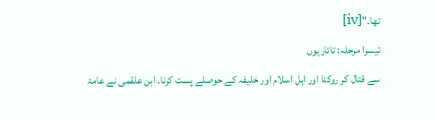تھا۔"[iv]
تیسرا مرحلہ: تاتاریوں
سے قتال کر روکنا اور اہل اسلام اور خلیفہ کے حوصلے پست کرنا۔ ابن علقمی نے عامۃ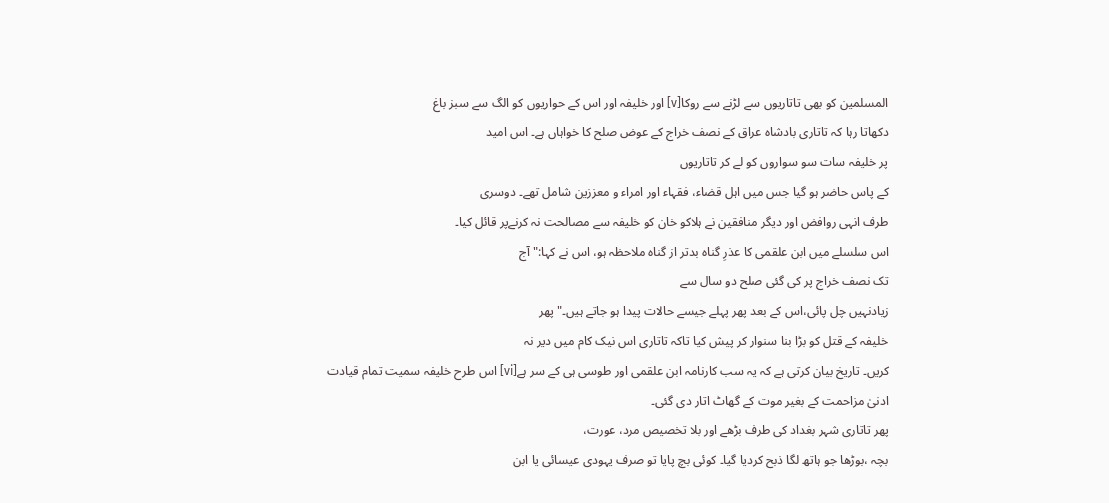المسلمین کو بھی تاتاریوں سے لڑنے سے روکا[v] اور خلیفہ اور اس کے حواریوں کو الگ سے سبز باغ
دکھاتا رہا کہ تاتاری بادشاہ عراق کے نصف خراج کے عوض صلح کا خواہاں ہے۔ اس امید
پر خلیفہ سات سو سواروں کو لے کر تاتاریوں
کے پاس حاضر ہو گیا جس میں اہل قضاء، فقہاء اور امراء و معززین شامل تھے۔ دوسری
طرف انہی روافض اور دیگر منافقین نے ہلاکو خان کو خلیفہ سے مصالحت نہ کرنےپر قائل کیا۔
اس سلسلے میں ابن علقمی کا عذرِ گناہ بدتر از گناہ ملاحظہ ہو، اس نے کہا:" آج
تک نصف خراج پر کی گئی صلح دو سال سے
زیادنہیں چل پائی،اس کے بعد پھر پہلے جیسے حالات پیدا ہو جاتے ہیں۔" پھر
خلیفہ کے قتل کو بڑا بنا سنوار کر پیش کیا تاکہ تاتاری اس نیک کام میں دیر نہ
کریں۔ تاریخ بیان کرتی ہے کہ یہ سب کارنامہ ابن علقمی اور طوسی ہی کے سر ہے[vi] اس طرح خلیفہ سمیت تمام قیادت
ادنیٰ مزاحمت کے بغیر موت کے گھاٹ اتار دی گئی۔
پھر تاتاری شہر بغداد کی طرف بڑھے اور بلا تخصیص مرد، عورت،
بچہ ،بوڑھا جو ہاتھ لگا ذبح کردیا گیا۔ کوئی بچ پایا تو صرف یہودی عیسائی یا ابن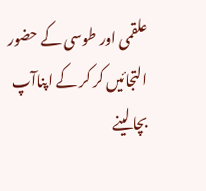علقمی اور طوسی کے حضور التجائیں کر کر کے اپناآپ بچا لینے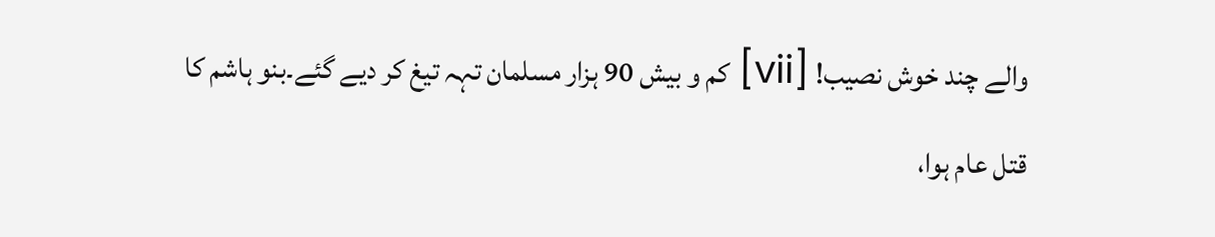والے چند خوش نصیب! [vii] کم و بیش 90 ہزار مسلمان تہہ تیغ کر دیے گئے۔بنو ہاشم کا
قتل عام ہوا،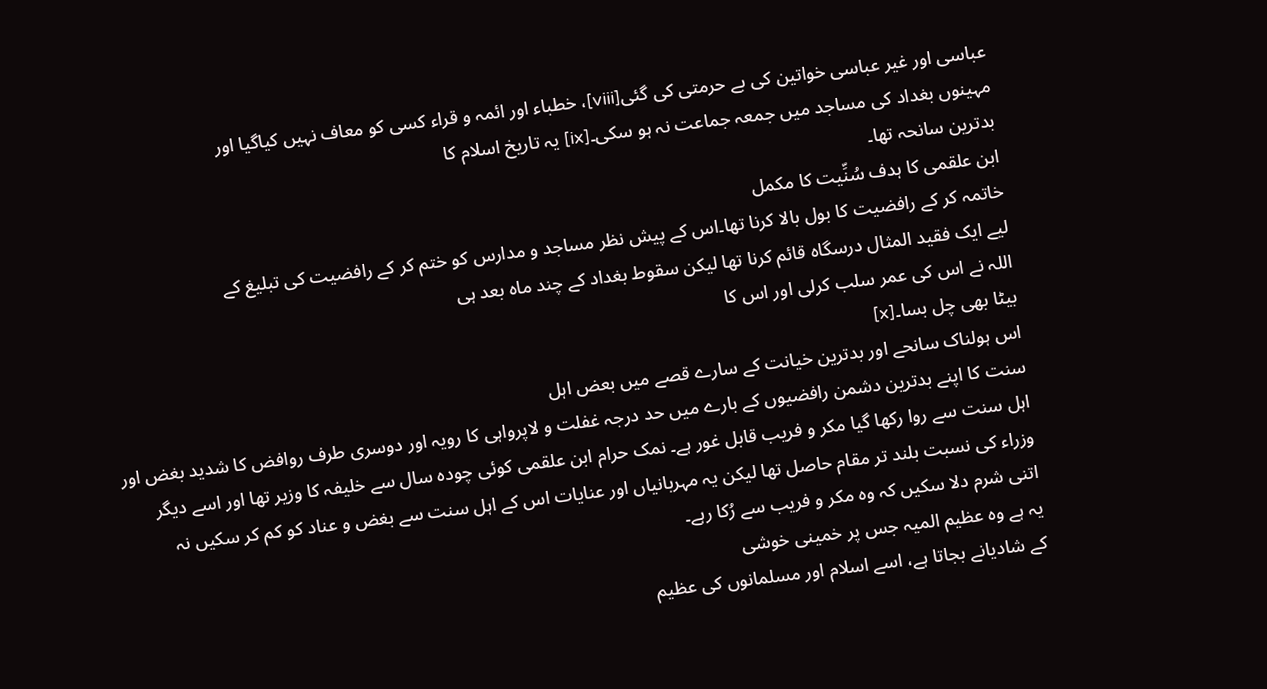عباسی اور غیر عباسی خواتین کی بے حرمتی کی گئی[viii]، خطباء اور ائمہ و قراء کسی کو معاف نہیں کیاگیا اور
مہینوں بغداد کی مساجد میں جمعہ جماعت نہ ہو سکی۔[ix] یہ تاریخ اسلام کا
بدترین سانحہ تھا۔
ابن علقمی کا ہدف سُنِّیت کا مکمل
خاتمہ کر کے رافضیت کا بول بالا کرنا تھا۔اس کے پیش نظر مساجد و مدارس کو ختم کر کے رافضیت کی تبلیغ کے
لیے ایک فقید المثال درسگاہ قائم کرنا تھا لیکن سقوط بغداد کے چند ماہ بعد ہی
اللہ نے اس کی عمر سلب کرلی اور اس کا
بیٹا بھی چل بسا۔[x]
اس ہولناک سانحے اور بدترین خیانت کے سارے قصے میں بعض اہل
سنت کا اپنے بدترین دشمن رافضیوں کے بارے میں حد درجہ غفلت و لاپرواہی کا رویہ اور دوسری طرف روافض کا شدید بغض اور
اہل سنت سے روا رکھا گیا مکر و فریب قابل غور ہے۔ نمک حرام ابن علقمی کوئی چودہ سال سے خلیفہ کا وزیر تھا اور اسے دیگر
وزراء کی نسبت بلند تر مقام حاصل تھا لیکن یہ مہربانیاں اور عنایات اس کے اہل سنت سے بغض و عناد کو کم کر سکیں نہ
اتنی شرم دلا سکیں کہ وہ مکر و فریب سے رُکا رہے۔
یہ ہے وہ عظیم المیہ جس پر خمینی خوشی
کے شادیانے بجاتا ہے، اسے اسلام اور مسلمانوں کی عظیم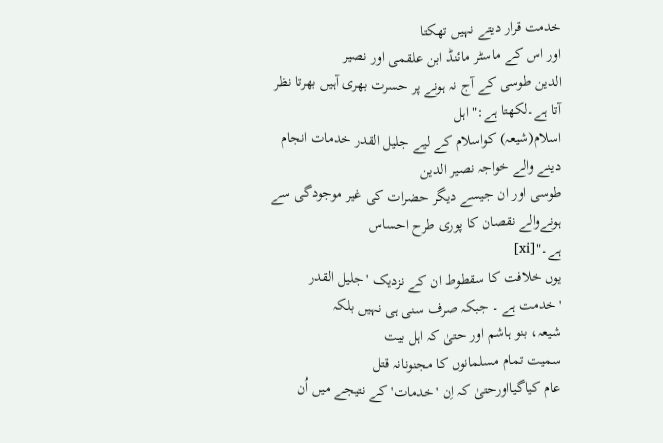خدمت قرار دیتے نہیں تھکتا
اور اس کے ماسٹر مائنڈ ابن علقمی اور نصیر
الدین طوسی کے آج نہ ہونے پر حسرت بھری آہیں بھرتا نظر آتا ہے۔لکھتا ہے:" اہل
اسلام(شیعہ) کواسلام کے لیے جلیل القدر خدمات انجام دینے والے خواجہ نصیر الدین
طوسی اور ان جیسے دیگر حضرات کی غیر موجودگی سے ہونےوالے نقصان کا پوری طرح احساس
ہے۔"[xi]
یوں خلافت کا سقطوط ان کے نزدیک 'جلیل القدر
'خدمت ہے ۔ جبکہ صرف سنی ہی نہیں بلکہ
شیعہ، بنو ہاشم اور حتیٰ کہ اہل بیت
سمیت تمام مسلمانوں کا مجنونانہ قتل
عام کیاگیااورحتیٰ کہ اِن 'خدمات' کے نتیجے میں اُن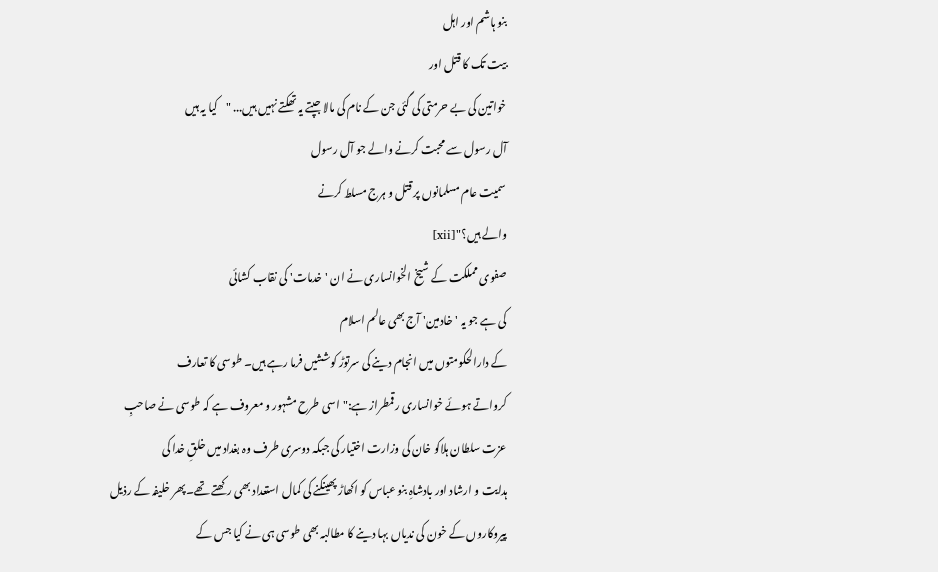بنو ہاشم اور اہل
بیت تک کا قتل اور
خواتین کی بے حرمتی کی گئی جن کے نام کی مالا جپتے یہ تھکتے نہیں ہیں... "کیا یہ ہیں
آل رسول سے محبت کرنے والے جو آل رسول
سمیت عام مسلمانوں پر قتل و ہرج مسلط کرنے
والے ہیں؟"[xii]
صفوی مملکت کے شیخ الخوانساری نے ان 'خدمات' کی نقاب کشائی
کی ہے جو یہ 'خادمین' آج بھی عالم اسلام
کے دارالحکومتوں میں انجام دینے کی سرتوڑ کوششیں فرما رہے ہیں۔ طوسی کا تعارف
کرواتے ہوئے خوانساری رقمطراز ہے:"اسی طرح مشہور و معروف ہے کہ طوسی نے صاحبِ
عزت سلطان ہلاکو خان کی وزارت اختیار کی جبکہ دوسری طرف وہ بغداد میں خلقِ خدا کی
ہدایت و ارشاد اور بادشاہِ بنو عباس کو اکھاڑ پھینکنے کی کمال استعداد بھی رکھتے تھے۔پھر خلیفہ کے رذیل
پیروکاروں کے خون کی ندیاں بہا دینے کا مطالبہ بھی طوسی ہی نے کیا جس کے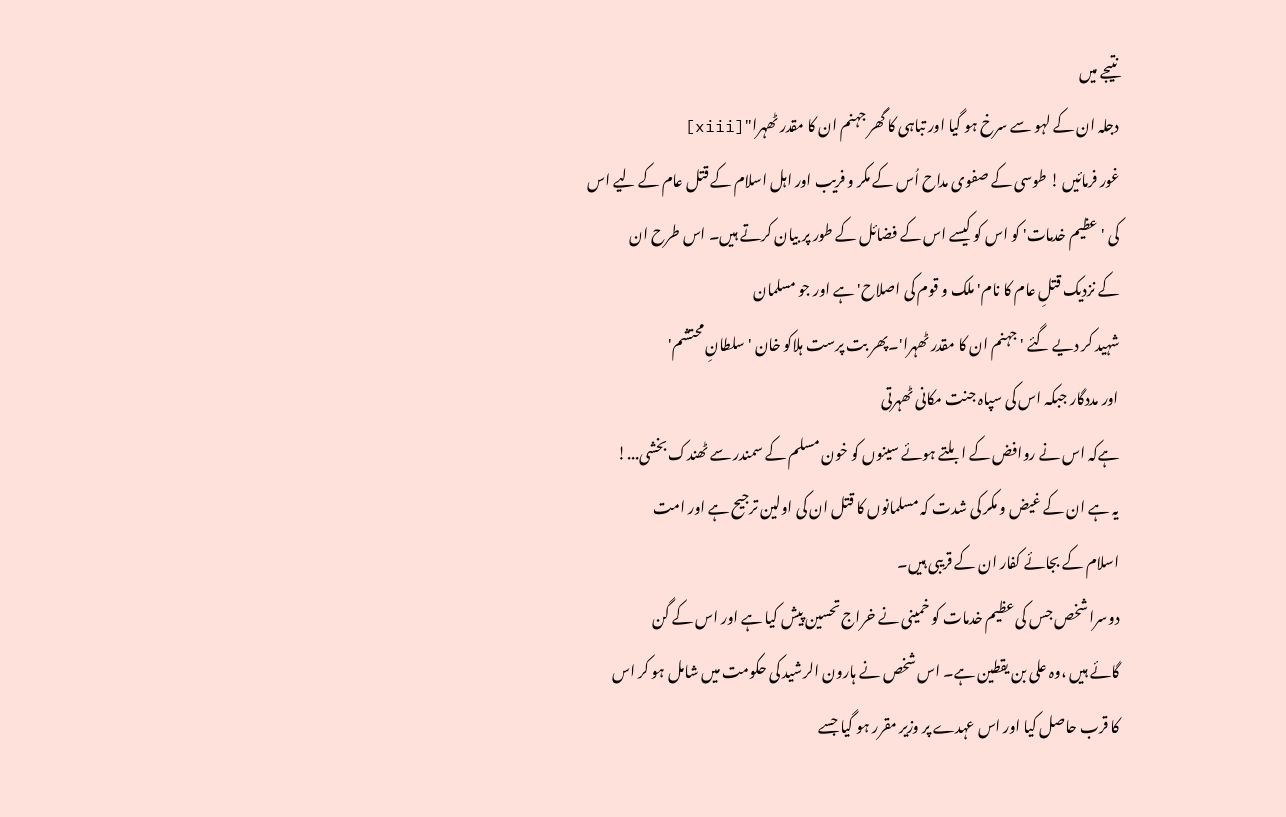نتیجے میں
دجلہ ان کے لہو سے سرخ ہو گیا اور تباہی کا گھر جہنم ان کا مقدر ٹھہرا"[xiii]
غور فرمائیں ! طوسی کے صفوی مداح اُس کے مکر و فریب اور اہل اسلام کے قتل عام کے لیے اس
کی 'عظیم خدمات' کو اس کو کیسے اس کے فضائل کے طور پر بیان کرتے ہیں۔ اس طرح ان
کے نزدیک قتلِ عام کا نام'ملک و قوم کی اصلاح' ہے اور جو مسلمان
شہید کر دیے گئے 'جہنم ان کا مقدر ٹھہرا'۔پھر بت پرست ہلاکو خان 'سلطانِ محتشم'
اور مددگار جبکہ اس کی سپاہ جنت مکانی ٹھہرتی
ہےکہ اس نے روافض کے ابلتے ہوئے سینوں کو خون مسلم کے سمندر سے ٹھندک بخشی...!
یہ ہے ان کے غیض و مکر کی شدت کہ مسلمانوں کا قتل ان کی اولین ترجیح ہے اور امت
اسلام کے بجائے کفار ان کے قریبی ہیں۔
دوسرا شخص جس کی عظیم خدمات کو خمینی نے خراج تحسین پیش کیا ہے اور اس کے گن
گائے ہیں ،وہ علی بن یقطین ہے۔ اس شخص نے ہارون الرشید کی حکومت میں شامل ہو کر اس
کا قرب حاصل کیا اور اس عہدے پر وزیر مقرر ہو گیا جسے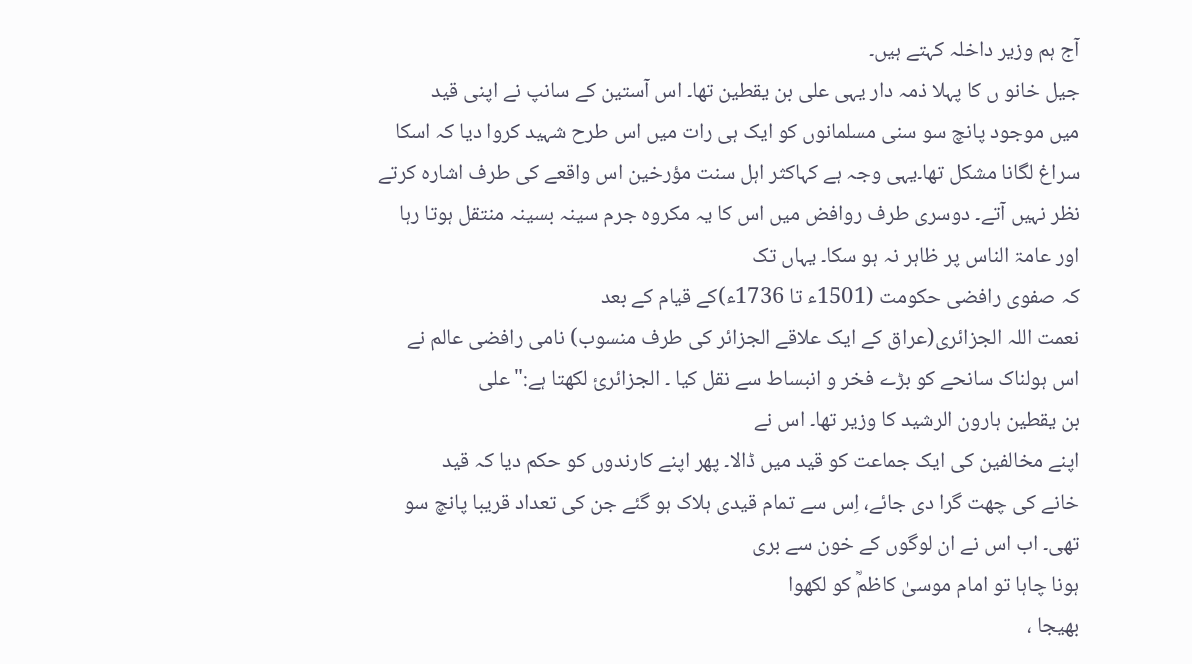آج ہم وزیر داخلہ کہتے ہیں۔
جیل خانو ں کا پہلا ذمہ دار یہی علی بن یقطین تھا۔ اس آستین کے سانپ نے اپنی قید
میں موجود پانچ سو سنی مسلمانوں کو ایک ہی رات میں اس طرح شہید کروا دیا کہ اسکا
سراغ لگانا مشکل تھا۔یہی وجہ ہے کہاکثر اہل سنت مؤرخین اس واقعے کی طرف اشارہ کرتے
نظر نہیں آتے۔ دوسری طرف روافض میں اس کا یہ مکروہ جرم سینہ بسینہ منتقل ہوتا رہا
اور عامۃ الناس پر ظاہر نہ ہو سکا۔ یہاں تک
کہ صفوی رافضی حکومت (1501ء تا 1736ء)کے قیام کے بعد
نعمت اللہ الجزائری(عراق کے ایک علاقے الجزائر کی طرف منسوب) نامی رافضی عالم نے
اس ہولناک سانحے کو بڑے فخر و انبساط سے نقل کیا ۔ الجزائرئ لکھتا ہے:" علی
بن یقطین ہارون الرشید کا وزیر تھا۔ اس نے
اپنے مخالفین کی ایک جماعت کو قید میں ڈالا۔ پھر اپنے کارندوں کو حکم دیا کہ قید
خانے کی چھت گرا دی جائے، اِس سے تمام قیدی ہلاک ہو گئے جن کی تعداد قریبا پانچ سو
تھی۔ اب اس نے ان لوگوں کے خون سے بری
ہونا چاہا تو امام موسیٰ کاظمؒ کو لکھوا
بھیجا ،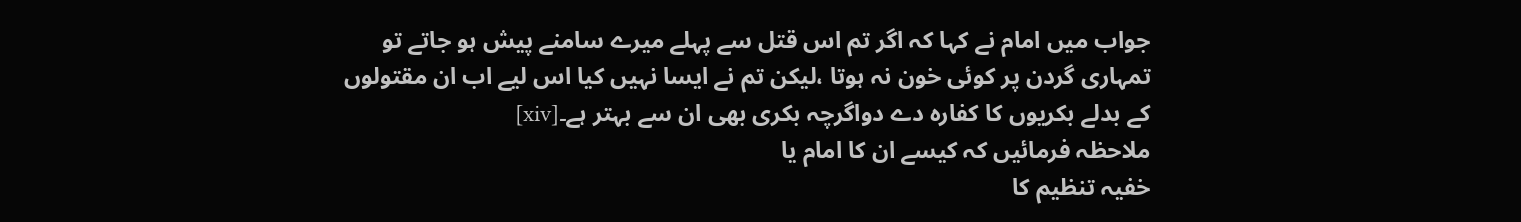جواب میں امام نے کہا کہ اگر تم اس قتل سے پہلے میرے سامنے پیش ہو جاتے تو
تمہاری گردن پر کوئی خون نہ ہوتا ،لیکن تم نے ایسا نہیں کیا اس لیے اب ان مقتولوں
کے بدلے بکریوں کا کفارہ دے دواگرچہ بکری بھی ان سے بہتر ہے۔[xiv]
ملاحظہ فرمائیں کہ کیسے ان کا امام یا
خفیہ تنظیم کا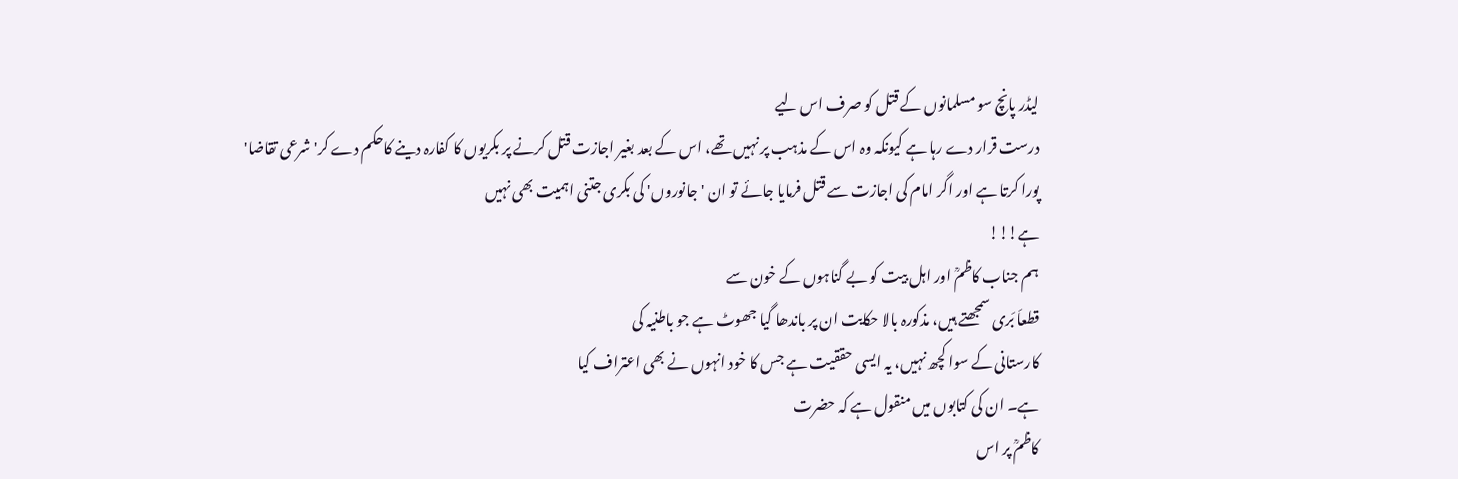لیڈر پانچ سو مسلمانوں کے قتل کو صرف اس لیے
درست قرار دے رہا ہے کیونکہ وہ اس کے مذہب پر نہیں تھے، اس کے بعد بغیر اجازت قتل کرنے پر بکریوں کا کفارہ دینے کاحکم دے کر'شرعی تقاضا'
پورا کرتا ہے اور اگر امام کی اجازت سے قتل فرمایا جائے تو ان 'جانوروں' کی بکری جتنی اہمیت بھی نہیں
ہے!!!
ہم جناب کاظمؒ اور اہل بیت کو بے گناہوں کے خون سے
قطعاَ بَری سمجھتے ہیں، مذکورہ بالا حکایت ان پر باندھا گیا جھوٹ ہے جو باطنیہ کی
کارستانی کے سوا کچھ نہیں، یہ ایسی حققیت ہے جس کا خود انہوں نے بھی اعتراف کیا
ہے۔ ان کی کتابوں میں منقول ہے کہ حضرت
کاظمؒ پر اس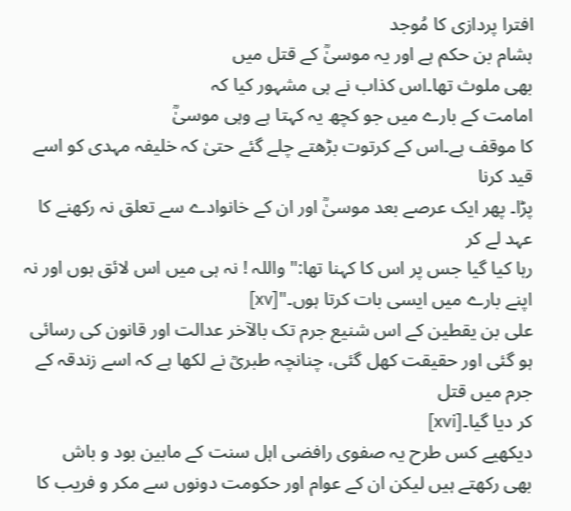افترا پردازی کا مُوجد
ہشام بن حکم ہے اور یہ موسیٰؒ کے قتل میں
بھی ملوث تھا۔اس کذاب نے ہی مشہور کیا کہ
امامت کے بارے میں جو کچھ یہ کہتا ہے وہی موسیٰؒ
کا موقف ہے۔اس کے کرتوت بڑھتے چلے گئے حتیٰ کہ خلیفہ مہدی کو اسے قید کرنا
پڑا۔ پھر ایک عرصے بعد موسیٰؒ اور ان کے خانوادے سے تعلق نہ رکھنے کا عہد لے کر
رہا کیا گیا جس پر اس کا کہنا تھا:" واللہ ! نہ ہی میں اس لائق ہوں اور نہ
اپنے بارے میں ایسی بات کرتا ہوں۔"[xv]
علی بن یقطین کے اس شنیع جرم تک بالآخر عدالت اور قانون کی رسائی
ہو گئی اور حقیقت کھل گئی، چنانچہ طبریؒ نے لکھا ہے کہ اسے زندقہ کے جرم میں قتل
کر دیا گیا۔[xvi]
دیکھیے کس طرح یہ صفوی رافضی اہل سنت کے مابین بود و باش
بھی رکھتے ہیں لیکن ان کے عوام اور حکومت دونوں سے مکر و فریب کا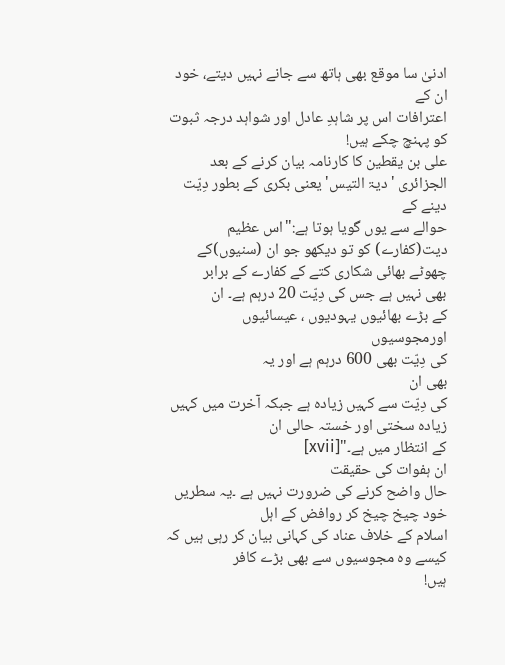ادنیٰ سا موقع بھی ہاتھ سے جانے نہیں دیتے، خود ان کے
اعترافات اس پر شاہدِ عادل اور شواہد درجہ ثبوت کو پہنچ چکے ہیں!
علی بن یقطین کا کارنامہ بیان کرنے کے بعد الجزائری 'دیۃ التیس' یعنی بکری کے بطور دِیّت دینے کے
حوالے سے یوں گویا ہوتا ہے:"اس عظیم
دیت(کفارے) کو تو دیکھو جو ان (سنیوں)کے چھوٹے بھائی شکاری کتے کے کفارے کے برابر
بھی نہیں ہے جس کی دِیّت 20 درہم ہے۔ ان
کے بڑے بھائیوں یہودیوں ، عیسائیوں اورمجوسیوں
کی دِیّت بھی 600 درہم ہے اور یہ
بھی ان
کی دِیّت سے کہیں زیادہ ہے جبکہ آخرت میں کہیں زیادہ سختی اور خستہ حالی ان
کے انتظار میں ہے۔"[xvii]
ان ہفوات کی حقیقت
حال واضح کرنے کی ضرورت نہیں ہے ۔یہ سطریں خود چیخ چیخ کر روافض کے اہل
اسلام کے خلاف عناد کی کہانی بیان کر رہی ہیں کہ کیسے وہ مجوسیوں سے بھی بڑے کافر
ہیں!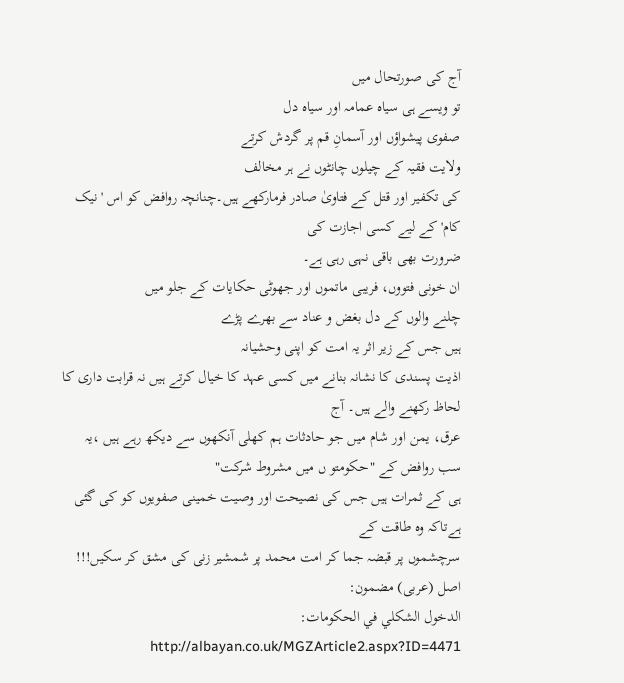آج کی صورتحال میں
تو ویسے ہی سیاہ عمامہ اور سیاہ دل
صفوی پیشواؤں اور آسمانِ قم پر گردش کرتے
ولایت فقیہ کے چیلوں چانٹوں نے ہر مخالف
کی تکفیر اور قتل کے فتاویٰ صادر فرمارکھے ہیں۔چنانچہ روافض کو اس 'نیک کام' کے لیے کسی اجازت کی
ضرورت بھی باقی نہی رہی ہے۔
ان خونی فتووں، فریبی ماتموں اور جھوٹی حکایات کے جلو میں
چلنے والوں کے دل بغض و عناد سے بھرے پڑے
ہیں جس کے زیر اثر یہ امت کو اپنی وحشیانہ
اذیت پسندی کا نشانہ بنانے میں کسی عہد کا خیال کرتے ہیں نہ قرابت داری کا لحاظ رکھنے والے ہیں۔ آج
عرق، یمن اور شام میں جو حادثات ہم کھلی آنکھوں سے دیکھ رہے ہیں ،یہ سب روافض کے "حکومتو ں میں مشروط شرکت"
ہی کے ثمرات ہیں جس کی نصیحت اور وصیت خمینی صفویوں کو کی گئی ہےتاکہ وہ طاقت کے
سرچشموں پر قبضہ جما کر امت محمد پر شمشیر زنی کی مشق کر سکیں!!!
اصل (عربی) مضمون:
الدخول الشكلي في الحكومات: http://albayan.co.uk/MGZArticle2.aspx?ID=4471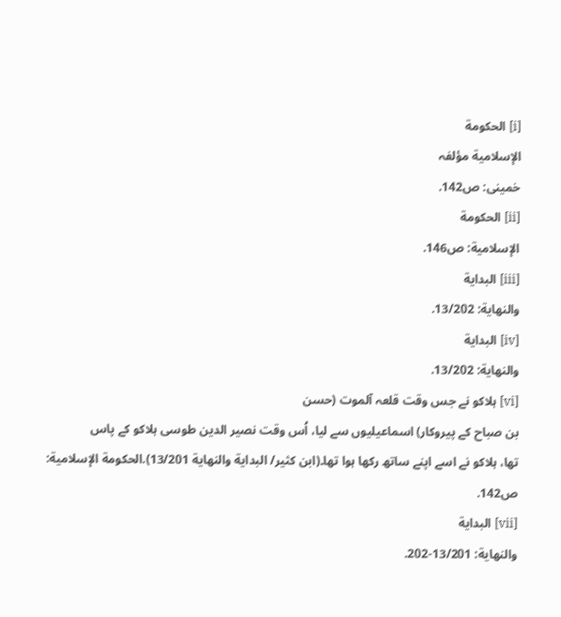[i] الحكومة
الإسلامية مؤلفہ
خمینی: ص142.
[ii] الحكومة
الإسلامية: ص146.
[iii] البداية
والنهاية: 13/202.
[iv] البداية
والنهاية: 13/202.
[vi] ہلاکو نے جس وقت قلعہ آلموت (حسن
بن صباح کے پیروکار) اسماعیلیوں سے لیا، اُس وقت نصیر الدین طوسی ہلاکو کے پاس
تھا، ہلاکو نے اسے اپنے ساتھ رکھا ہوا تھا۔(ابن كثير/ البداية والنهاية 13/201).الحكومة الإسلامية:
ص142.
[vii] البداية
والنهاية: 13/201-202.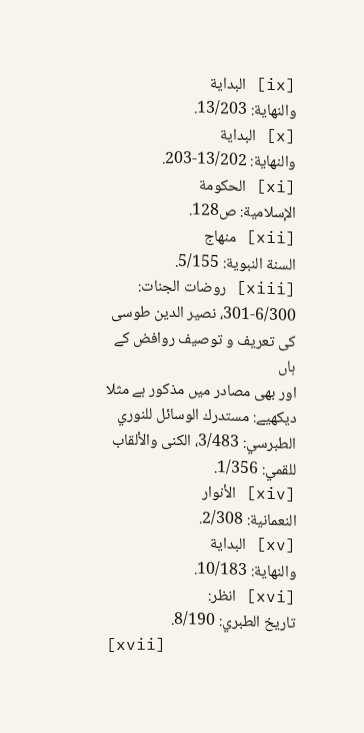[ix] البداية
والنهاية: 13/203.
[x] البداية
والنهاية: 13/202-203.
[xi] الحكومة
الإسلامية: ص128.
[xii] منهاج
السنة النبوية: 5/155.
[xiii] روضات الجنات: 6/300-301، نصیر الدین طوسی کی تعریف و توصیف روافض کے ہاں
اور بھی مصادر میں مذکور ہے مثلا دیکھیے: مستدرك الوسائل للنوري الطبرسي: 3/483، الكنى والألقاب للقمي: 1/356.
[xiv] الأنوار
النعمانية: 2/308.
[xv] البداية
والنهاية: 10/183.
[xvi] انظر:
تاريخ الطبري: 8/190.
[xvii]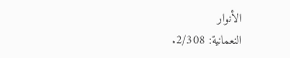الأنوار
النعمانية: 2/308.